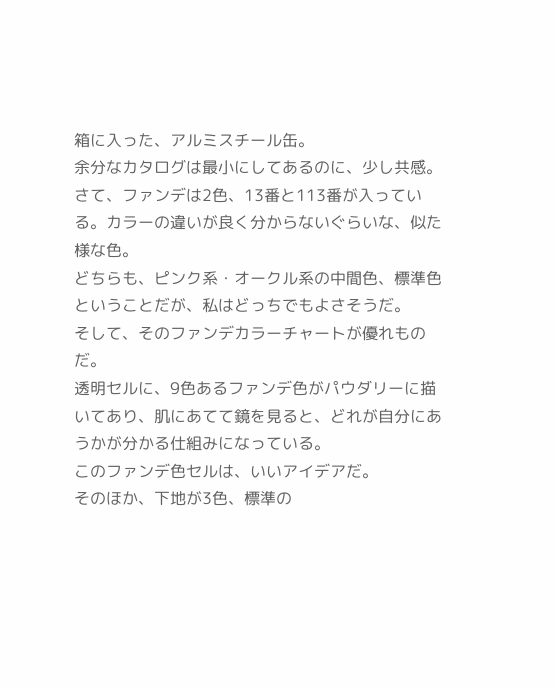箱に入った、アルミスチール缶。
余分なカタログは最小にしてあるのに、少し共感。
さて、ファンデは2色、13番と113番が入っている。カラーの違いが良く分からないぐらいな、似た様な色。
どちらも、ピンク系・オークル系の中間色、標準色ということだが、私はどっちでもよさそうだ。
そして、そのファンデカラーチャートが優れものだ。
透明セルに、9色あるファンデ色がパウダリーに描いてあり、肌にあてて鏡を見ると、どれが自分にあうかが分かる仕組みになっている。
このファンデ色セルは、いいアイデアだ。
そのほか、下地が3色、標準の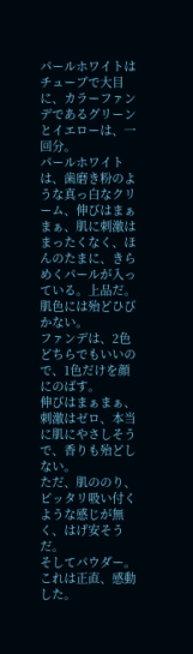パールホワイトはチューブで大目に、カラーファンデであるグリーンとイエローは、一回分。
パールホワイトは、歯磨き粉のような真っ白なクリーム、伸びはまぁまぁ、肌に刺激はまったくなく、ほんのたまに、きらめくパールが入っている。上品だ。肌色には殆どひびかない。
ファンデは、2色どちらでもいいので、1色だけを顔にのばす。
伸びはまぁまぁ、刺激はゼロ、本当に肌にやさしそうで、香りも殆どしない。
ただ、肌ののり、ピッタリ吸い付くような感じが無く、はげ安そうだ。
そしてパウダー。これは正直、感動した。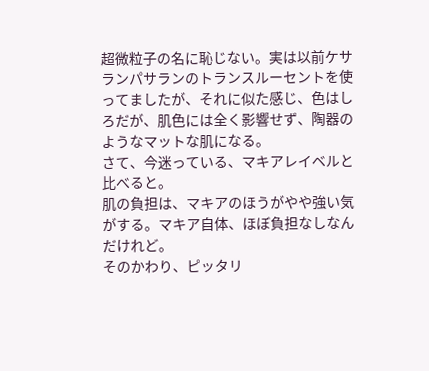超微粒子の名に恥じない。実は以前ケサランパサランのトランスルーセントを使ってましたが、それに似た感じ、色はしろだが、肌色には全く影響せず、陶器のようなマットな肌になる。
さて、今迷っている、マキアレイベルと比べると。
肌の負担は、マキアのほうがやや強い気がする。マキア自体、ほぼ負担なしなんだけれど。
そのかわり、ピッタリ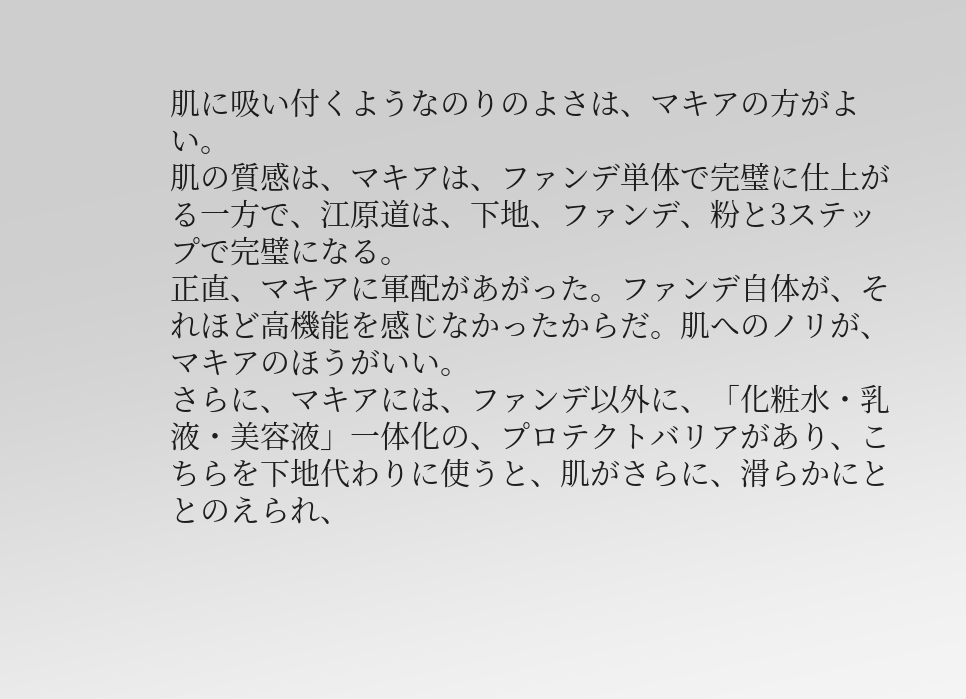肌に吸い付くようなのりのよさは、マキアの方がよい。
肌の質感は、マキアは、ファンデ単体で完璧に仕上がる一方で、江原道は、下地、ファンデ、粉と3ステップで完璧になる。
正直、マキアに軍配があがった。ファンデ自体が、それほど高機能を感じなかったからだ。肌へのノリが、
マキアのほうがいい。
さらに、マキアには、ファンデ以外に、「化粧水・乳液・美容液」一体化の、プロテクトバリアがあり、こちらを下地代わりに使うと、肌がさらに、滑らかにととのえられ、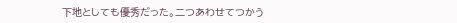下地としても優秀だった。二つあわせてつかう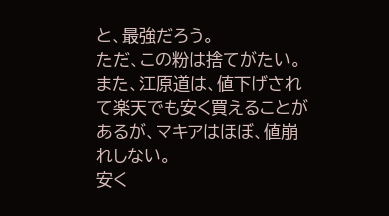と、最強だろう。
ただ、この粉は捨てがたい。
また、江原道は、値下げされて楽天でも安く買えることがあるが、マキアはほぼ、値崩れしない。
安く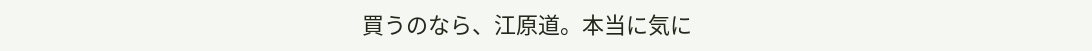買うのなら、江原道。本当に気に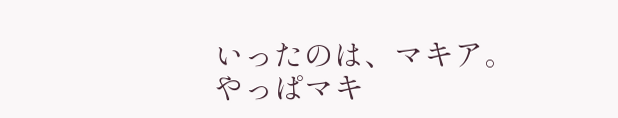いったのは、マキア。
やっぱマキ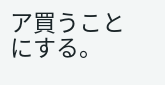ア買うことにする。